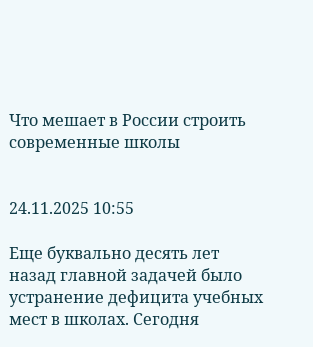Что мешает в России строить современные школы


24.11.2025 10:55

Еще буквально десять лет назад главной задачей было устранение дефицита учебных мест в школах. Сегодня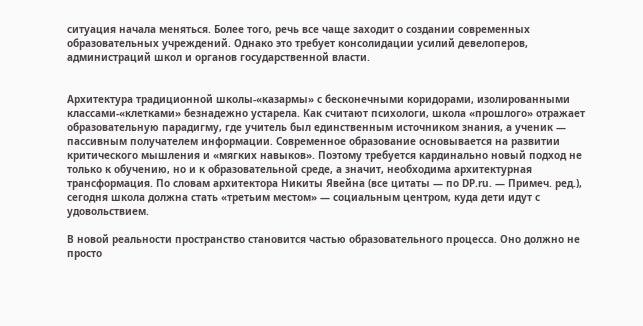ситуация начала меняться. Более того, речь все чаще заходит о создании современных образовательных учреждений. Однако это требует консолидации усилий девелоперов, администраций школ и органов государственной власти.


Архитектура традиционной школы-«казармы» с бесконечными коридорами, изолированными классами-«клетками» безнадежно устарела. Как считают психологи, школа «прошлого» отражает образовательную парадигму, где учитель был единственным источником знания, а ученик — пассивным получателем информации. Современное образование основывается на развитии критического мышления и «мягких навыков». Поэтому требуется кардинально новый подход не только к обучению, но и к образовательной среде, а значит, необходима архитектурная трансформация. По словам архитектора Никиты Явейна (все цитаты — по DP.ru. — Примеч. ред.), сегодня школа должна стать «третьим местом» — социальным центром, куда дети идут с удовольствием.

В новой реальности пространство становится частью образовательного процесса. Оно должно не просто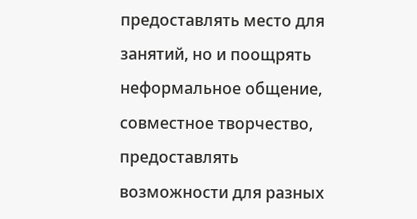предоставлять место для занятий, но и поощрять неформальное общение, совместное творчество, предоставлять возможности для разных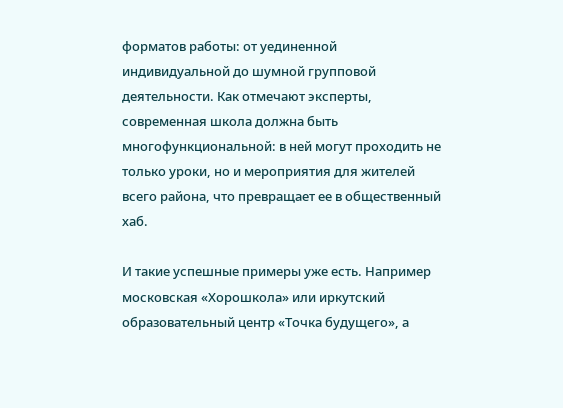форматов работы: от уединенной индивидуальной до шумной групповой деятельности. Как отмечают эксперты, современная школа должна быть многофункциональной: в ней могут проходить не только уроки, но и мероприятия для жителей всего района, что превращает ее в общественный хаб.

И такие успешные примеры уже есть. Например московская «Хорошкола» или иркутский образовательный центр «Точка будущего», а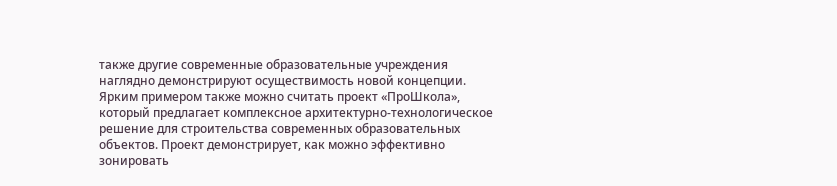также другие современные образовательные учреждения наглядно демонстрируют осуществимость новой концепции. Ярким примером также можно считать проект «ПроШкола», который предлагает комплексное архитектурно-технологическое решение для строительства современных образовательных объектов. Проект демонстрирует, как можно эффективно зонировать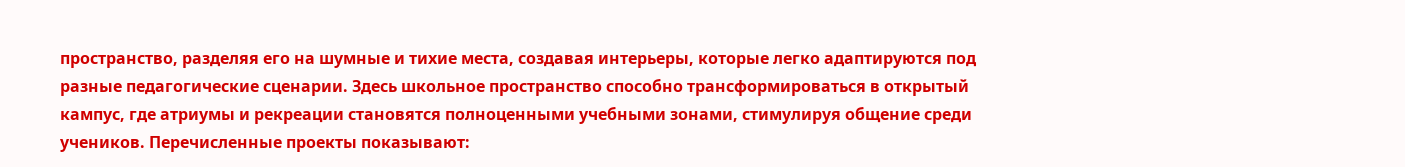пространство, разделяя его на шумные и тихие места, создавая интерьеры, которые легко адаптируются под разные педагогические сценарии. Здесь школьное пространство способно трансформироваться в открытый кампус, где атриумы и рекреации становятся полноценными учебными зонами, стимулируя общение среди учеников. Перечисленные проекты показывают: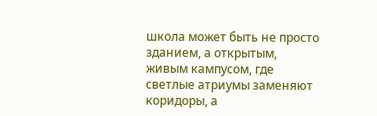школа может быть не просто зданием, а открытым, живым кампусом, где светлые атриумы заменяют коридоры, а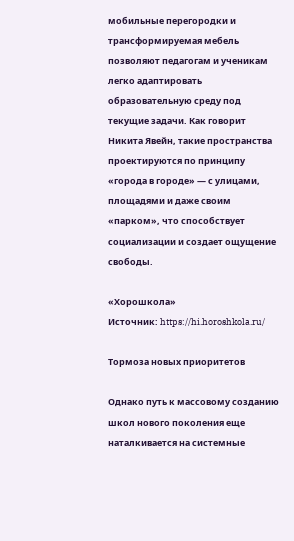мобильные перегородки и трансформируемая мебель позволяют педагогам и ученикам легко адаптировать образовательную среду под текущие задачи. Как говорит Никита Явейн, такие пространства проектируются по принципу «города в городе» — с улицами, площадями и даже своим «парком», что способствует социализации и создает ощущение свободы.

«Хорошкола»
Источник: https://hi.horoshkola.ru/

Тормоза новых приоритетов

Однако путь к массовому созданию школ нового поколения еще наталкивается на системные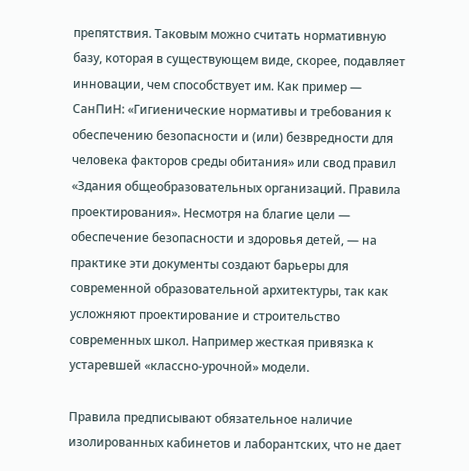препятствия. Таковым можно считать нормативную базу, которая в существующем виде, скорее, подавляет инновации, чем способствует им. Как пример — СанПиН: «Гигиенические нормативы и требования к обеспечению безопасности и (или) безвредности для человека факторов среды обитания» или свод правил «Здания общеобразовательных организаций. Правила проектирования». Несмотря на благие цели — обеспечение безопасности и здоровья детей, — на практике эти документы создают барьеры для современной образовательной архитектуры, так как усложняют проектирование и строительство современных школ. Например жесткая привязка к устаревшей «классно-урочной» модели.

Правила предписывают обязательное наличие изолированных кабинетов и лаборантских, что не дает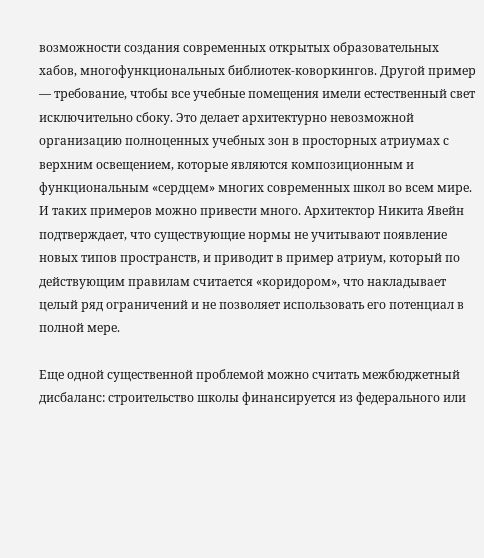возможности создания современных открытых образовательных хабов, многофункциональных библиотек-коворкингов. Другой пример — требование, чтобы все учебные помещения имели естественный свет исключительно сбоку. Это делает архитектурно невозможной организацию полноценных учебных зон в просторных атриумах с верхним освещением, которые являются композиционным и функциональным «сердцем» многих современных школ во всем мире. И таких примеров можно привести много. Архитектор Никита Явейн подтверждает, что существующие нормы не учитывают появление новых типов пространств, и приводит в пример атриум, который по действующим правилам считается «коридором», что накладывает целый ряд ограничений и не позволяет использовать его потенциал в полной мере.

Еще одной существенной проблемой можно считать межбюджетный дисбаланс: строительство школы финансируется из федерального или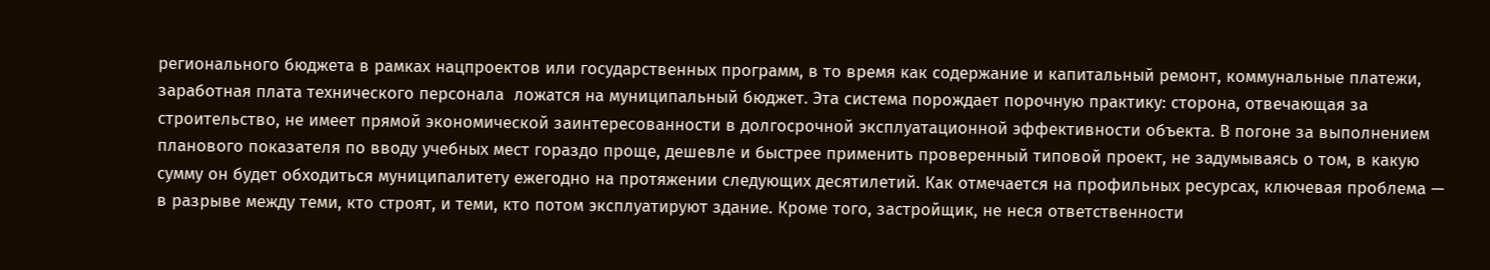регионального бюджета в рамках нацпроектов или государственных программ, в то время как содержание и капитальный ремонт, коммунальные платежи, заработная плата технического персонала  ложатся на муниципальный бюджет. Эта система порождает порочную практику: сторона, отвечающая за строительство, не имеет прямой экономической заинтересованности в долгосрочной эксплуатационной эффективности объекта. В погоне за выполнением планового показателя по вводу учебных мест гораздо проще, дешевле и быстрее применить проверенный типовой проект, не задумываясь о том, в какую сумму он будет обходиться муниципалитету ежегодно на протяжении следующих десятилетий. Как отмечается на профильных ресурсах, ключевая проблема — в разрыве между теми, кто строят, и теми, кто потом эксплуатируют здание. Кроме того, застройщик, не неся ответственности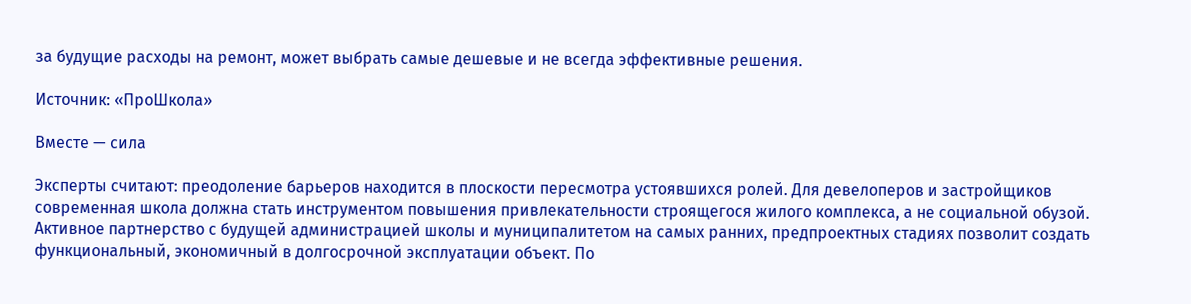за будущие расходы на ремонт, может выбрать самые дешевые и не всегда эффективные решения.

Источник: «ПроШкола»

Вместе — сила

Эксперты считают: преодоление барьеров находится в плоскости пересмотра устоявшихся ролей. Для девелоперов и застройщиков современная школа должна стать инструментом повышения привлекательности строящегося жилого комплекса, а не социальной обузой. Активное партнерство с будущей администрацией школы и муниципалитетом на самых ранних, предпроектных стадиях позволит создать функциональный, экономичный в долгосрочной эксплуатации объект. По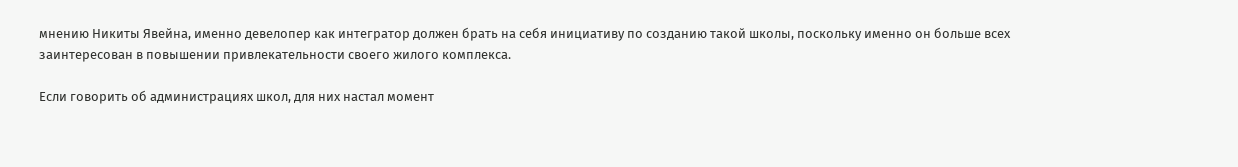мнению Никиты Явейна, именно девелопер как интегратор должен брать на себя инициативу по созданию такой школы, поскольку именно он больше всех заинтересован в повышении привлекательности своего жилого комплекса.

Если говорить об администрациях школ, для них настал момент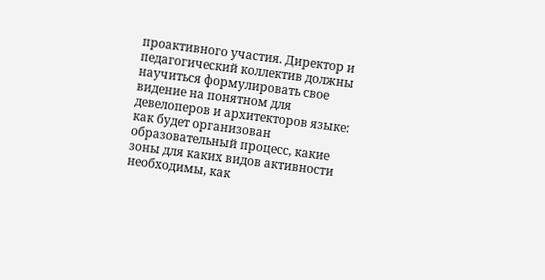проактивного участия. Директор и педагогический коллектив должны научиться формулировать свое видение на понятном для девелоперов и архитекторов языке: как будет организован образовательный процесс, какие зоны для каких видов активности необходимы, как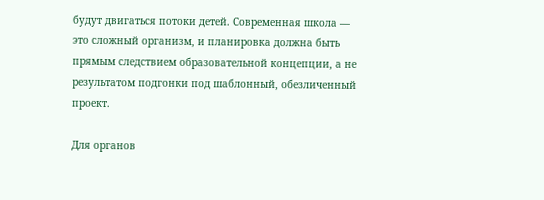будут двигаться потоки детей. Современная школа — это сложный организм, и планировка должна быть прямым следствием образовательной концепции, а не результатом подгонки под шаблонный, обезличенный проект.

Для органов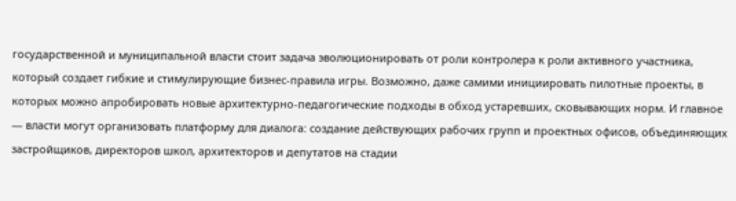государственной и муниципальной власти стоит задача эволюционировать от роли контролера к роли активного участника, который создает гибкие и стимулирующие бизнес-правила игры. Возможно, даже самими инициировать пилотные проекты, в которых можно апробировать новые архитектурно-педагогические подходы в обход устаревших, сковывающих норм. И главное — власти могут организовать платформу для диалога: создание действующих рабочих групп и проектных офисов, объединяющих застройщиков, директоров школ, архитекторов и депутатов на стадии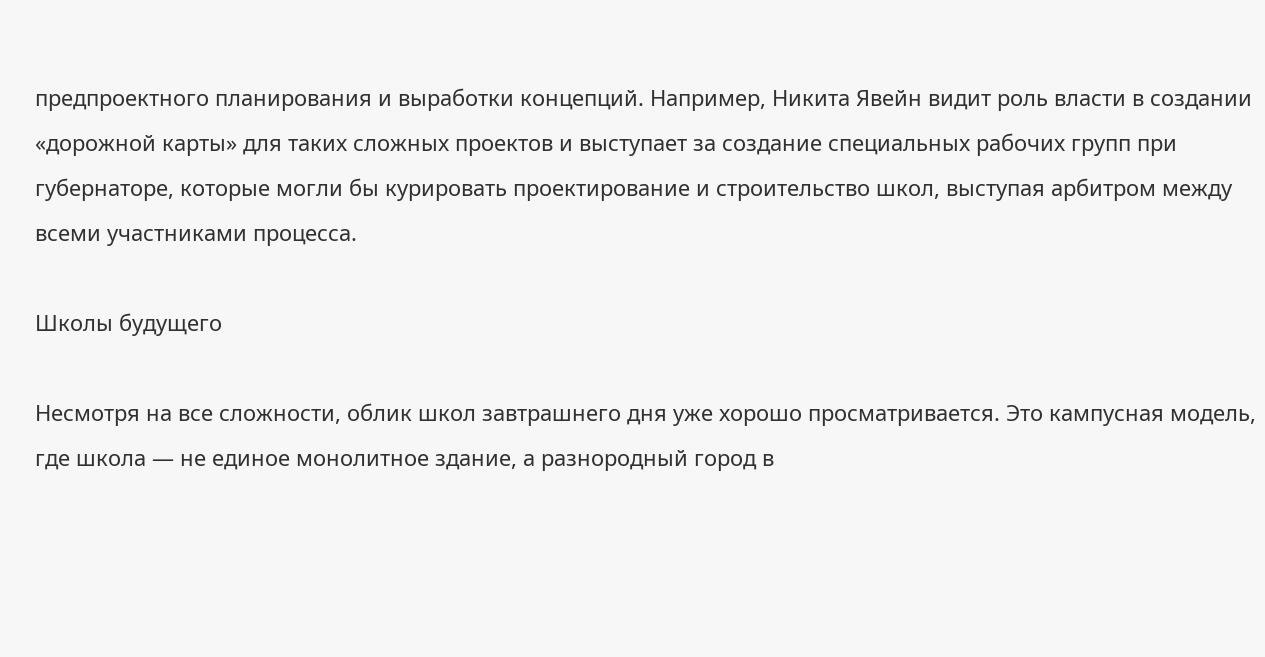предпроектного планирования и выработки концепций. Например, Никита Явейн видит роль власти в создании «дорожной карты» для таких сложных проектов и выступает за создание специальных рабочих групп при губернаторе, которые могли бы курировать проектирование и строительство школ, выступая арбитром между всеми участниками процесса.

Школы будущего

Несмотря на все сложности, облик школ завтрашнего дня уже хорошо просматривается. Это кампусная модель, где школа — не единое монолитное здание, а разнородный город в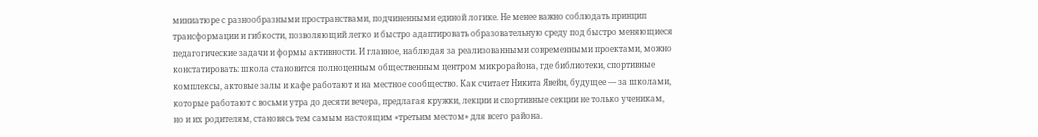миниатюре с разнообразными пространствами, подчиненными единой логике. Не менее важно соблюдать принцип трансформации и гибкости, позволяющий легко и быстро адаптировать образовательную среду под быстро меняющиеся педагогические задачи и формы активности. И главное, наблюдая за реализованными современными проектами, можно констатировать: школа становится полноценным общественным центром микрорайона, где библиотеки, спортивные комплексы, актовые залы и кафе работают и на местное сообщество. Как считает Никита Явейн, будущее — за школами, которые работают с восьми утра до десяти вечера, предлагая кружки, лекции и спортивные секции не только ученикам, но и их родителям, становясь тем самым настоящим «третьим местом» для всего района.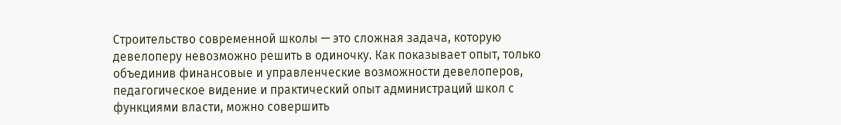Строительство современной школы — это сложная задача, которую девелоперу невозможно решить в одиночку. Как показывает опыт, только объединив финансовые и управленческие возможности девелоперов, педагогическое видение и практический опыт администраций школ с функциями власти, можно совершить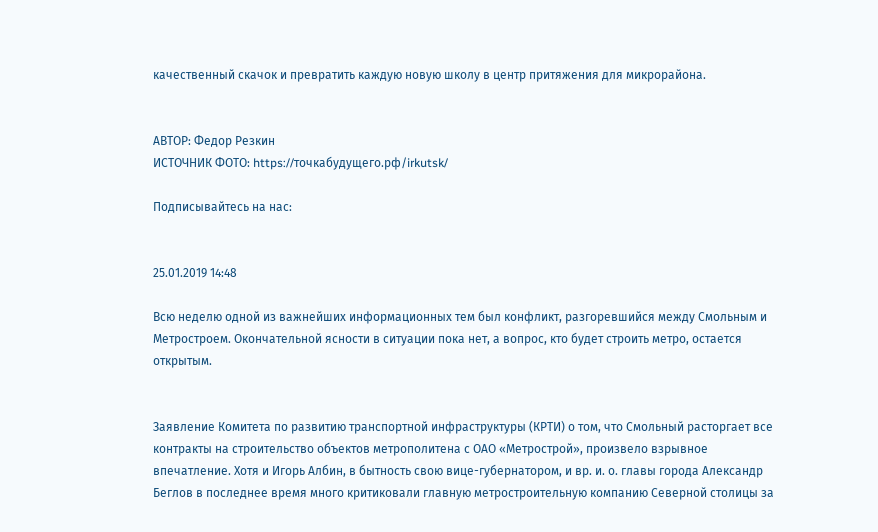качественный скачок и превратить каждую новую школу в центр притяжения для микрорайона.


АВТОР: Федор Резкин
ИСТОЧНИК ФОТО: https://точкабудущего.рф/irkutsk/

Подписывайтесь на нас:


25.01.2019 14:48

Всю неделю одной из важнейших информационных тем был конфликт, разгоревшийся между Смольным и Метростроем. Окончательной ясности в ситуации пока нет, а вопрос, кто будет строить метро, остается открытым.


Заявление Комитета по развитию транспортной инфраструктуры (КРТИ) о том, что Смольный расторгает все контракты на строительство объектов метрополитена с ОАО «Метрострой», произвело взрывное впечатление. Хотя и Игорь Албин, в бытность свою вице-губернатором, и вр. и. о. главы города Александр Беглов в последнее время много критиковали главную метростроительную компанию Северной столицы за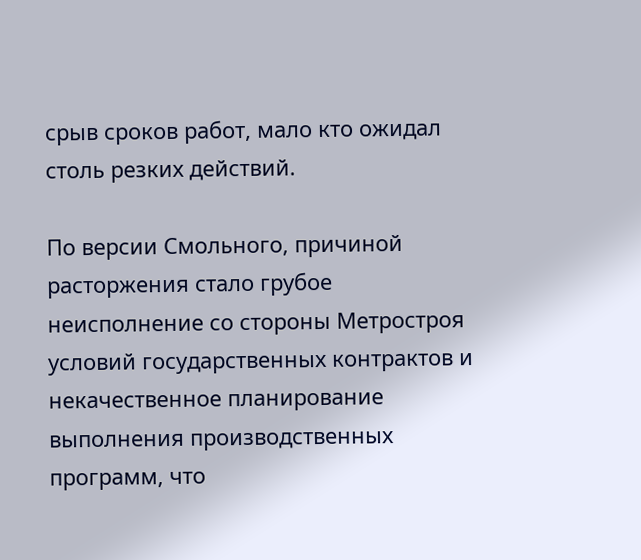срыв сроков работ, мало кто ожидал столь резких действий.

По версии Смольного, причиной расторжения стало грубое неисполнение со стороны Метростроя условий государственных контрактов и некачественное планирование выполнения производственных программ, что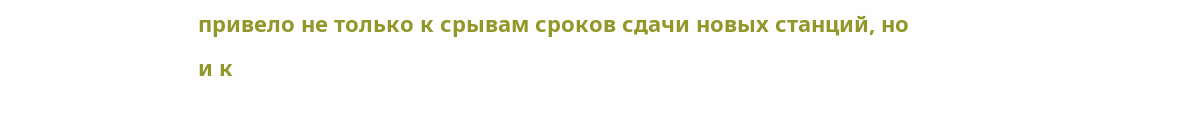привело не только к срывам сроков сдачи новых станций, но и к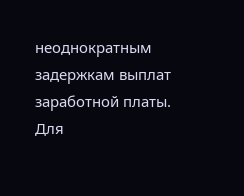неоднократным задержкам выплат заработной платы. Для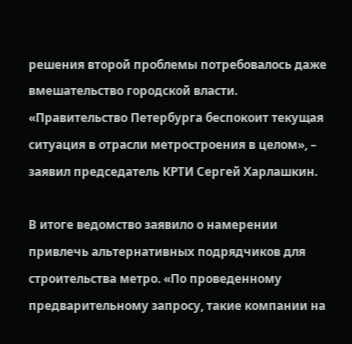решения второй проблемы потребовалось даже вмешательство городской власти. «Правительство Петербурга беспокоит текущая ситуация в отрасли метростроения в целом», – заявил председатель КРТИ Сергей Харлашкин.

В итоге ведомство заявило о намерении привлечь альтернативных подрядчиков для строительства метро. «По проведенному предварительному запросу, такие компании на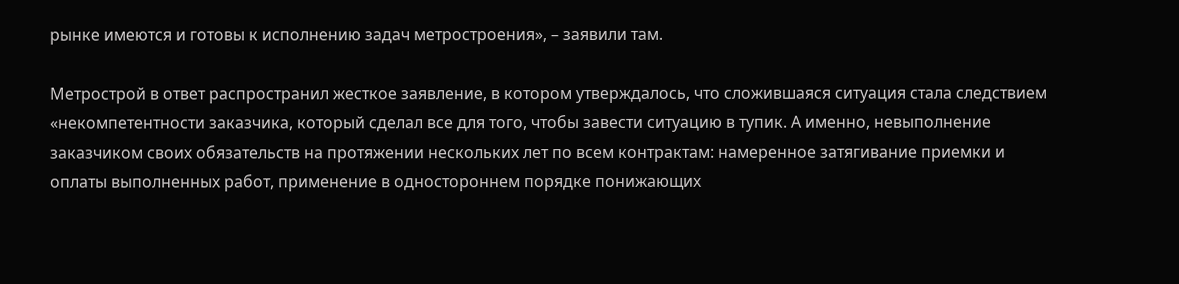рынке имеются и готовы к исполнению задач метростроения», – заявили там.

Метрострой в ответ распространил жесткое заявление, в котором утверждалось, что сложившаяся ситуация стала следствием «некомпетентности заказчика, который сделал все для того, чтобы завести ситуацию в тупик. А именно, невыполнение заказчиком своих обязательств на протяжении нескольких лет по всем контрактам: намеренное затягивание приемки и оплаты выполненных работ, применение в одностороннем порядке понижающих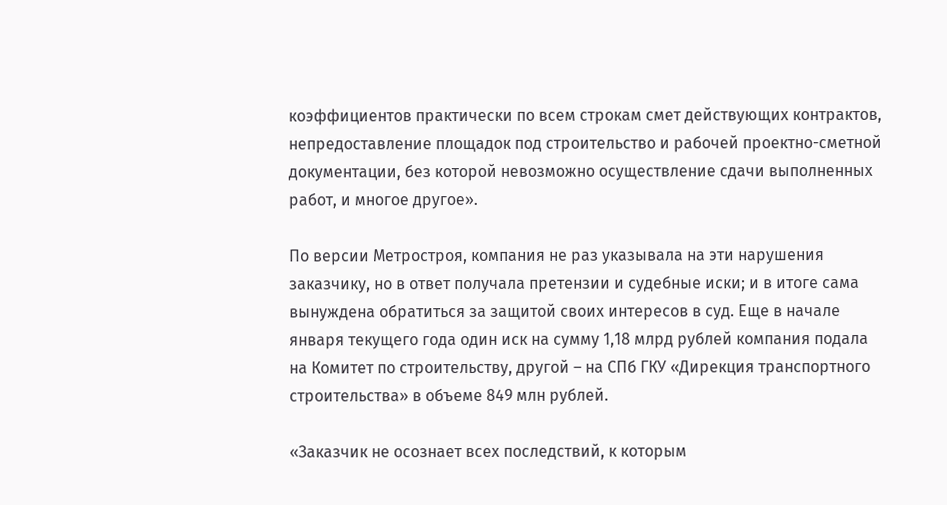коэффициентов практически по всем строкам смет действующих контрактов, непредоставление площадок под строительство и рабочей проектно-сметной документации, без которой невозможно осуществление сдачи выполненных работ, и многое другое».

По версии Метростроя, компания не раз указывала на эти нарушения заказчику, но в ответ получала претензии и судебные иски; и в итоге сама вынуждена обратиться за защитой своих интересов в суд. Еще в начале января текущего года один иск на сумму 1,18 млрд рублей компания подала на Комитет по строительству, другой – на СПб ГКУ «Дирекция транспортного строительства» в объеме 849 млн рублей.

«Заказчик не осознает всех последствий, к которым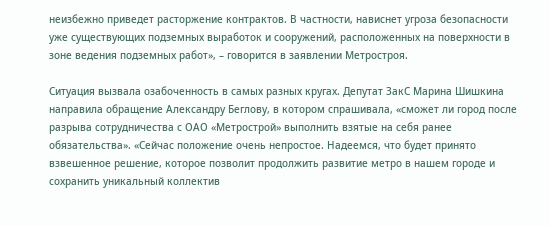неизбежно приведет расторжение контрактов. В частности, нависнет угроза безопасности уже существующих подземных выработок и сооружений, расположенных на поверхности в зоне ведения подземных работ», – говорится в заявлении Метростроя.

Ситуация вызвала озабоченность в самых разных кругах. Депутат ЗакС Марина Шишкина направила обращение Александру Беглову, в котором спрашивала, «сможет ли город после разрыва сотрудничества с ОАО «Метрострой» выполнить взятые на себя ранее обязательства». «Сейчас положение очень непростое. Надеемся, что будет принято взвешенное решение, которое позволит продолжить развитие метро в нашем городе и сохранить уникальный коллектив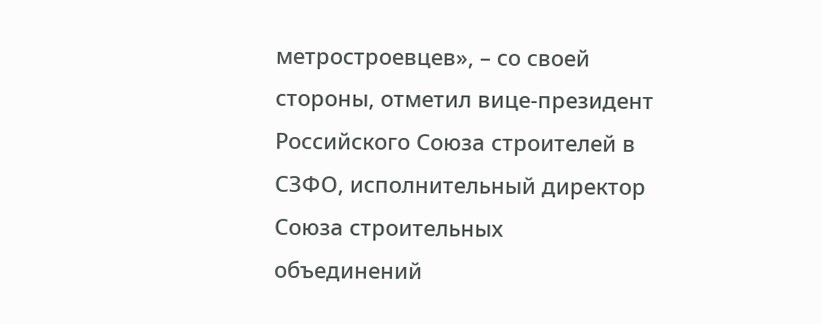метростроевцев», – со своей стороны, отметил вице-президент Российского Союза строителей в СЗФО, исполнительный директор Союза строительных объединений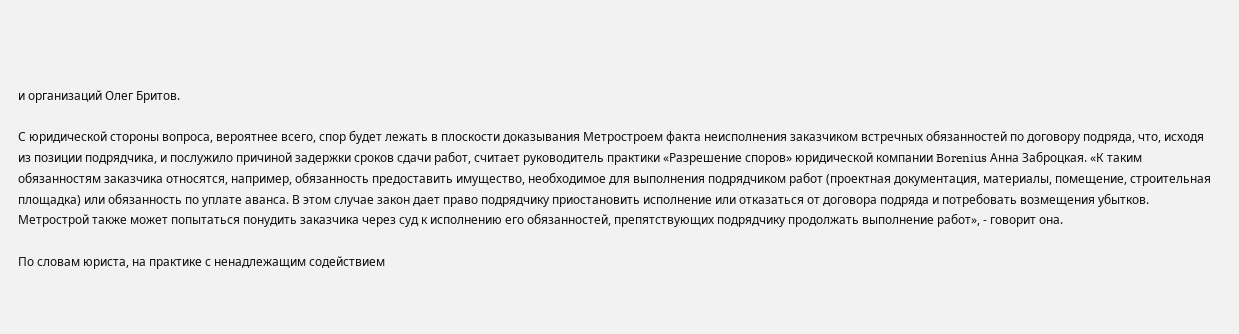и организаций Олег Бритов.

С юридической стороны вопроса, вероятнее всего, спор будет лежать в плоскости доказывания Метростроем факта неисполнения заказчиком встречных обязанностей по договору подряда, что, исходя из позиции подрядчика, и послужило причиной задержки сроков сдачи работ, считает руководитель практики «Разрешение споров» юридической компании Borenius Анна Заброцкая. «К таким обязанностям заказчика относятся, например, обязанность предоставить имущество, необходимое для выполнения подрядчиком работ (проектная документация, материалы, помещение, строительная площадка) или обязанность по уплате аванса. В этом случае закон дает право подрядчику приостановить исполнение или отказаться от договора подряда и потребовать возмещения убытков. Метрострой также может попытаться понудить заказчика через суд к исполнению его обязанностей, препятствующих подрядчику продолжать выполнение работ», - говорит она.

По словам юриста, на практике с ненадлежащим содействием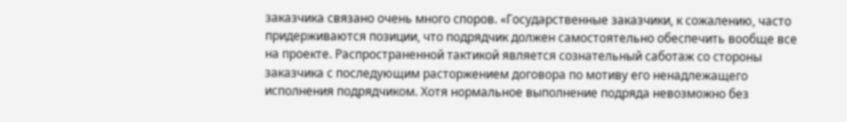заказчика связано очень много споров. «Государственные заказчики, к сожалению, часто придерживаются позиции, что подрядчик должен самостоятельно обеспечить вообще все на проекте. Распространенной тактикой является сознательный саботаж со стороны заказчика с последующим расторжением договора по мотиву его ненадлежащего исполнения подрядчиком. Хотя нормальное выполнение подряда невозможно без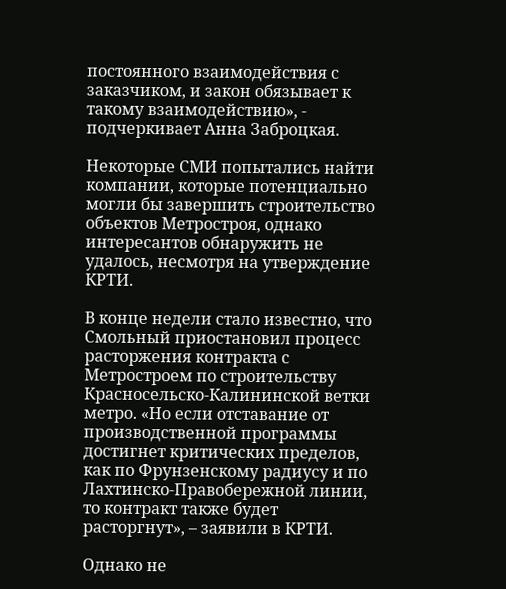постоянного взаимодействия с заказчиком, и закон обязывает к такому взаимодействию», - подчеркивает Анна Заброцкая.

Некоторые СМИ попытались найти компании, которые потенциально могли бы завершить строительство объектов Метростроя, однако интересантов обнаружить не удалось, несмотря на утверждение КРТИ.

В конце недели стало известно, что Смольный приостановил процесс расторжения контракта с Метростроем по строительству Красносельско-Калининской ветки метро. «Но если отставание от производственной программы достигнет критических пределов, как по Фрунзенскому радиусу и по Лахтинско-Правобережной линии, то контракт также будет расторгнут», – заявили в КРТИ.

Однако не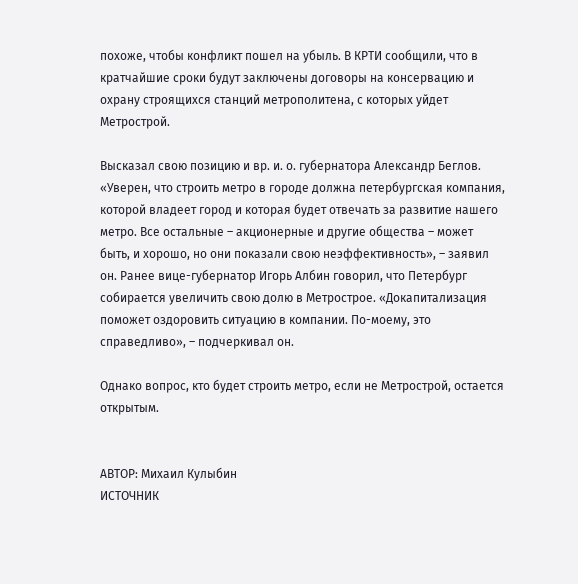похоже, чтобы конфликт пошел на убыль. В КРТИ сообщили, что в кратчайшие сроки будут заключены договоры на консервацию и охрану строящихся станций метрополитена, с которых уйдет Метрострой.

Высказал свою позицию и вр. и. о. губернатора Александр Беглов. «Уверен, что строить метро в городе должна петербургская компания, которой владеет город и которая будет отвечать за развитие нашего метро. Все остальные – акционерные и другие общества – может быть, и хорошо, но они показали свою неэффективность», – заявил он. Ранее вице-губернатор Игорь Албин говорил, что Петербург собирается увеличить свою долю в Метрострое. «Докапитализация поможет оздоровить ситуацию в компании. По-моему, это справедливо», – подчеркивал он.

Однако вопрос, кто будет строить метро, если не Метрострой, остается открытым.


АВТОР: Михаил Кулыбин
ИСТОЧНИК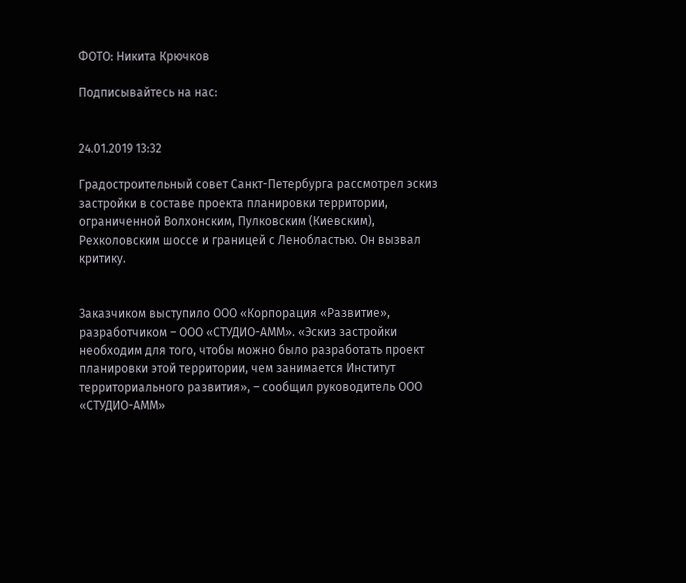ФОТО: Никита Крючков

Подписывайтесь на нас:


24.01.2019 13:32

Градостроительный совет Санкт-Петербурга рассмотрел эскиз застройки в составе проекта планировки территории, ограниченной Волхонским, Пулковским (Киевским), Рехколовским шоссе и границей с Ленобластью. Он вызвал критику.


Заказчиком выступило ООО «Корпорация «Развитие», разработчиком – ООО «СТУДИО-АММ». «Эскиз застройки необходим для того, чтобы можно было разработать проект планировки этой территории, чем занимается Институт территориального развития», – сообщил руководитель ООО «СТУДИО-АММ»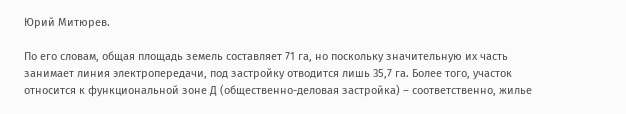Юрий Митюрев.

По его словам, общая площадь земель составляет 71 га, но поскольку значительную их часть занимает линия электропередачи, под застройку отводится лишь 35,7 га. Более того, участок относится к функциональной зоне Д (общественно-деловая застройка) – соответственно, жилье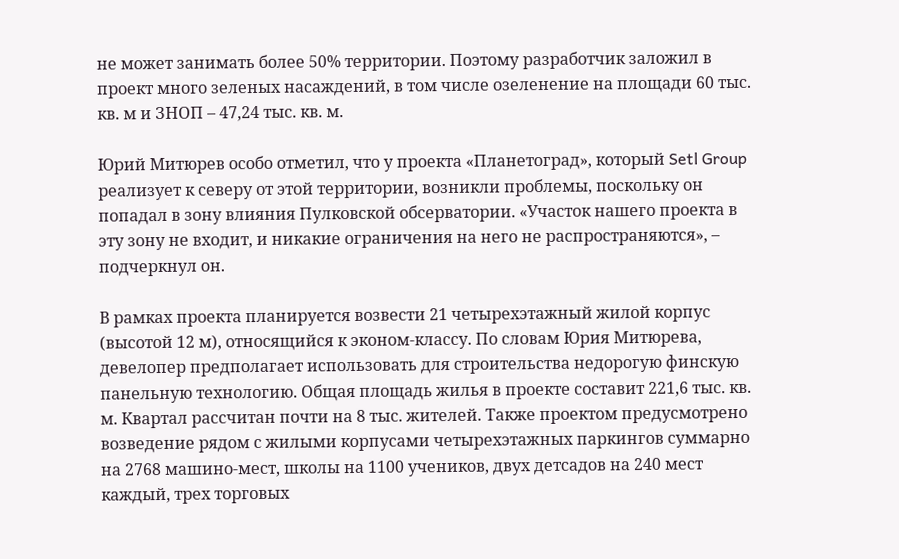не может занимать более 50% территории. Поэтому разработчик заложил в проект много зеленых насаждений, в том числе озеленение на площади 60 тыс. кв. м и ЗНОП – 47,24 тыс. кв. м.

Юрий Митюрев особо отметил, что у проекта «Планетоград», который Setl Group реализует к северу от этой территории, возникли проблемы, поскольку он попадал в зону влияния Пулковской обсерватории. «Участок нашего проекта в эту зону не входит, и никакие ограничения на него не распространяются», – подчеркнул он.

В рамках проекта планируется возвести 21 четырехэтажный жилой корпус (высотой 12 м), относящийся к эконом-классу. По словам Юрия Митюрева, девелопер предполагает использовать для строительства недорогую финскую панельную технологию. Общая площадь жилья в проекте составит 221,6 тыс. кв. м. Квартал рассчитан почти на 8 тыс. жителей. Также проектом предусмотрено возведение рядом с жилыми корпусами четырехэтажных паркингов суммарно на 2768 машино-мест, школы на 1100 учеников, двух детсадов на 240 мест каждый, трех торговых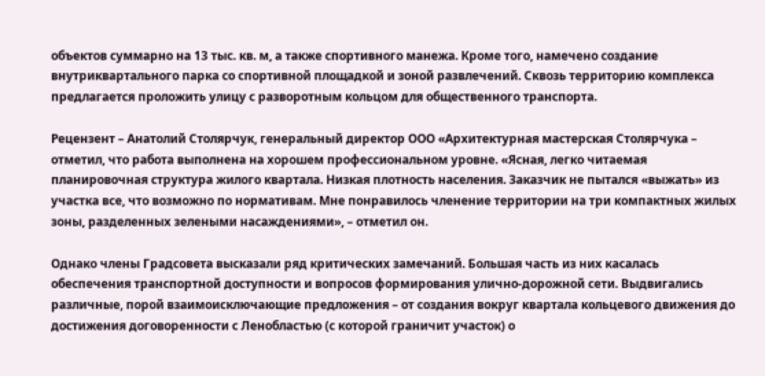объектов суммарно на 13 тыс. кв. м, а также спортивного манежа. Кроме того, намечено создание внутриквартального парка со спортивной площадкой и зоной развлечений. Сквозь территорию комплекса предлагается проложить улицу с разворотным кольцом для общественного транспорта.

Рецензент – Анатолий Столярчук, генеральный директор ООО «Архитектурная мастерская Столярчука – отметил, что работа выполнена на хорошем профессиональном уровне. «Ясная, легко читаемая планировочная структура жилого квартала. Низкая плотность населения. Заказчик не пытался «выжать» из участка все, что возможно по нормативам. Мне понравилось членение территории на три компактных жилых зоны, разделенных зелеными насаждениями», – отметил он.

Однако члены Градсовета высказали ряд критических замечаний. Большая часть из них касалась обеспечения транспортной доступности и вопросов формирования улично-дорожной сети. Выдвигались различные, порой взаимоисключающие предложения – от создания вокруг квартала кольцевого движения до достижения договоренности с Ленобластью (с которой граничит участок) о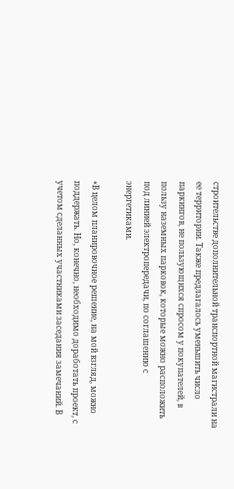строительстве дополнительной транспортной магистрали на ее территории. Также предлагалось уменьшить число паркингов, не пользующихся спросом у покупателей, в пользу наземных парковок, которые можно расположить под линией электропередачи, по соглашению с энергетиками.

«В целом планировочное решение, на мой взгляд, можно поддержать. Но, конечно, необходимо доработать проект, с учетом сделанных участниками заседания замечаний. В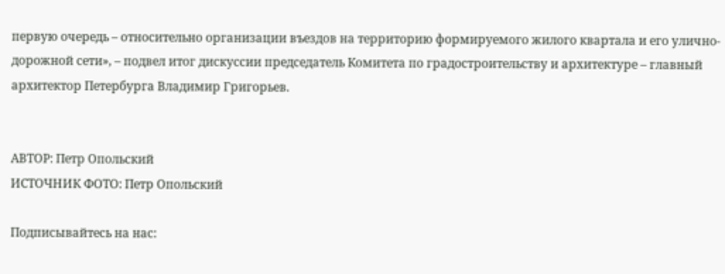первую очередь – относительно организации въездов на территорию формируемого жилого квартала и его улично-дорожной сети», – подвел итог дискуссии председатель Комитета по градостроительству и архитектуре – главный архитектор Петербурга Владимир Григорьев.


АВТОР: Петр Опольский
ИСТОЧНИК ФОТО: Петр Опольский

Подписывайтесь на нас: